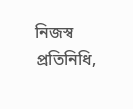নিজস্ব প্রতিনিধি,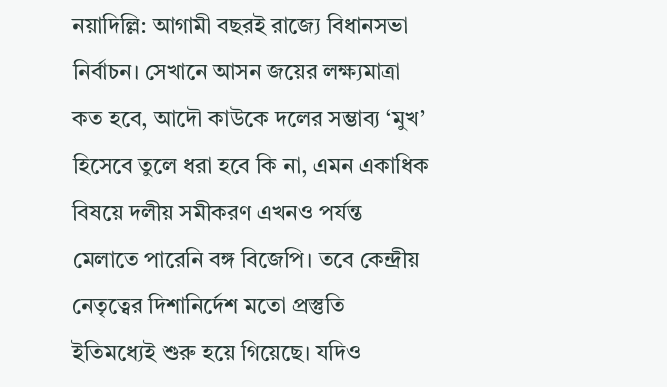নয়াদিল্লি: আগামী বছরই রাজ্যে বিধানসভা নির্বাচন। সেখানে আসন জয়ের লক্ষ্যমাত্রা কত হবে, আদৌ কাউকে দলের সম্ভাব্য ‘মুখ’ হিসেবে তুলে ধরা হবে কি না, এমন একাধিক বিষয়ে দলীয় সমীকরণ এখনও পর্যন্ত মেলাতে পারেনি বঙ্গ বিজেপি। তবে কেন্দ্রীয় নেতৃত্বের দিশানির্দেশ মতো প্রস্তুতি ইতিমধ্যেই শুরু হয়ে গিয়েছে। যদিও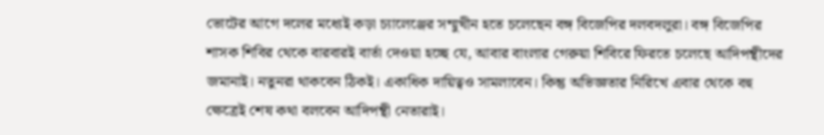ভোটের আগে দলের মধ্যেই কড়া চ্যালেঞ্জের সম্মুখীন হতে চলেছেন বঙ্গ বিজেপির দলবদলুরা। বঙ্গ বিজেপির শাসক শিবির থেকে বারবারই বার্তা দেওয়া হচ্ছে যে, আবার বাংলার গেরুয়া শিবিরে ফিরতে চলেছে আদিপন্থীদের জমানাই। নতুনরা থাকবেন ঠিকই। একাধিক দায়িত্বও সামলাবেন। কিন্তু অভিজ্ঞতার নিরিখে এবার থেকে বহু ক্ষেত্রেই শেষ কথা বলবেন আদিপন্থী নেতারাই।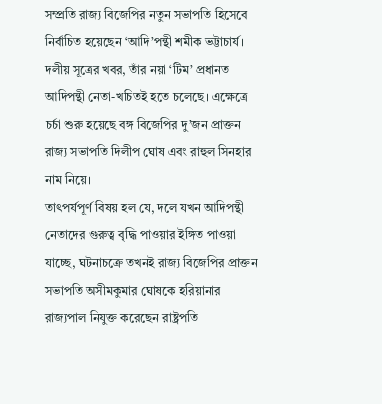সম্প্রতি রাজ্য বিজেপির নতুন সভাপতি হিসেবে নির্বাচিত হয়েছেন ‘আদি’পন্থী শমীক ভট্টাচার্য। দলীয় সূত্রের খবর, তাঁর নয়া ‘টিম’ প্রধানত আদিপন্থী নেতা-খচিতই হতে চলেছে। এক্ষেত্রে চর্চা শুরু হয়েছে বঙ্গ বিজেপির দু’জন প্রাক্তন রাজ্য সভাপতি দিলীপ ঘোষ এবং রাহুল সিনহার নাম নিয়ে।
তাৎপর্যপূর্ণ বিষয় হল যে, দলে যখন আদিপন্থী নেতাদের গুরুত্ব বৃদ্ধি পাওয়ার ইঙ্গিত পাওয়া যাচ্ছে, ঘটনাচক্রে তখনই রাজ্য বিজেপির প্রাক্তন সভাপতি অসীমকুমার ঘোষকে হরিয়ানার রাজ্যপাল নিযুক্ত করেছেন রাষ্ট্রপতি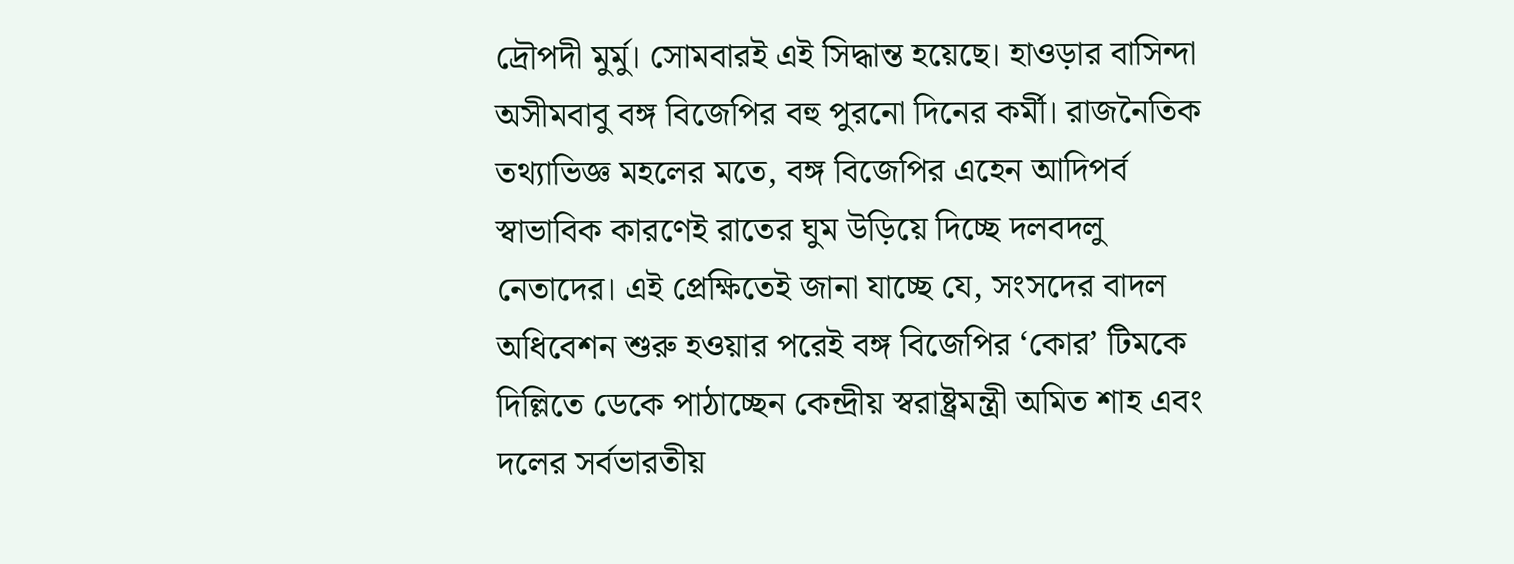দ্রৌপদী মুর্মু। সোমবারই এই সিদ্ধান্ত হয়েছে। হাওড়ার বাসিন্দা অসীমবাবু বঙ্গ বিজেপির বহু পুরনো দিনের কর্মী। রাজনৈতিক তথ্যাভিজ্ঞ মহলের মতে, বঙ্গ বিজেপির এহেন আদিপর্ব স্বাভাবিক কারণেই রাতের ঘুম উড়িয়ে দিচ্ছে দলবদলু নেতাদের। এই প্রেক্ষিতেই জানা যাচ্ছে যে, সংসদের বাদল অধিবেশন শুরু হওয়ার পরেই বঙ্গ বিজেপির ‘কোর’ টিমকে দিল্লিতে ডেকে পাঠাচ্ছেন কেন্দ্রীয় স্বরাষ্ট্রমন্ত্রী অমিত শাহ এবং দলের সর্বভারতীয়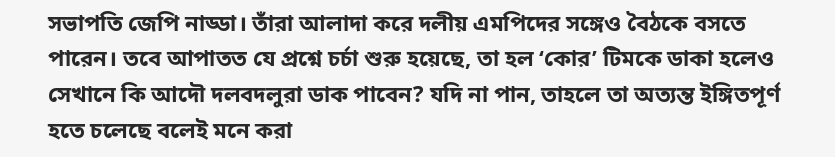সভাপতি জেপি নাড্ডা। তাঁরা আলাদা করে দলীয় এমপিদের সঙ্গেও বৈঠকে বসতে পারেন। তবে আপাতত যে প্রশ্নে চর্চা শুরু হয়েছে, তা হল ‘কোর’ টিমকে ডাকা হলেও সেখানে কি আদৌ দলবদলুরা ডাক পাবেন? যদি না পান, তাহলে তা অত্যন্ত ইঙ্গিতপূর্ণ হতে চলেছে বলেই মনে করা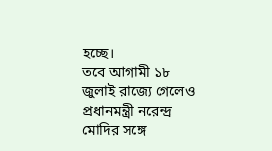হচ্ছে।
তবে আগামী ১৮ জুলাই রাজ্যে গেলেও প্রধানমন্ত্রী নরেন্দ্র মোদির সঙ্গে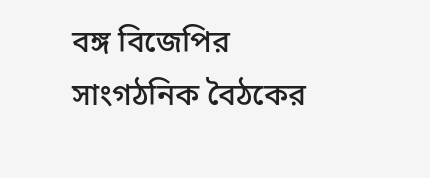বঙ্গ বিজেপির সাংগঠনিক বৈঠকের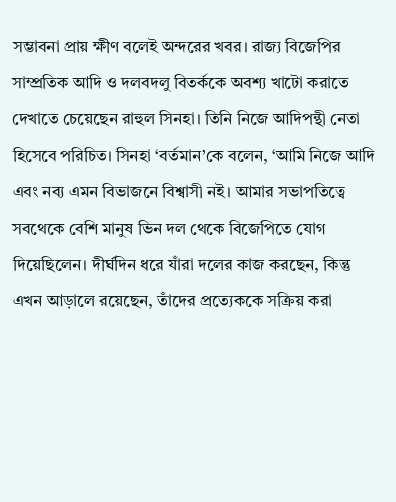সম্ভাবনা প্রায় ক্ষীণ বলেই অন্দরের খবর। রাজ্য বিজেপির সাম্প্রতিক আদি ও দলবদলু বিতর্ককে অবশ্য খাটো করাতে দেখাতে চেয়েছেন রাহুল সিনহা। তিনি নিজে আদিপন্থী নেতা হিসেবে পরিচিত। সিনহা ‘বর্তমান’কে বলেন, ‘আমি নিজে আদি এবং নব্য এমন বিভাজনে বিশ্বাসী নই। আমার সভাপতিত্বে সবথেকে বেশি মানুষ ভিন দল থেকে বিজেপিতে যোগ দিয়েছিলেন। দীর্ঘদিন ধরে যাঁরা দলের কাজ করছেন, কিন্তু এখন আড়ালে রয়েছেন, তাঁদের প্রত্যেককে সক্রিয় করা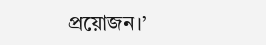প্রয়োজন।’